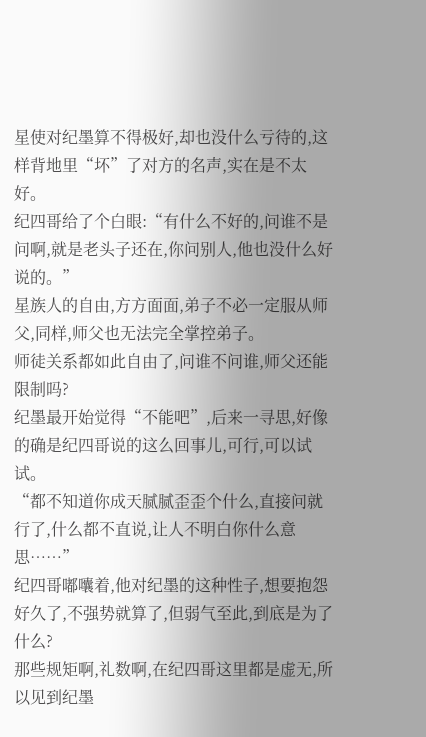星使对纪墨算不得极好,却也没什么亏待的,这样背地里“坏”了对方的名声,实在是不太好。
纪四哥给了个白眼:“有什么不好的,问谁不是问啊,就是老头子还在,你问别人,他也没什么好说的。”
星族人的自由,方方面面,弟子不必一定服从师父,同样,师父也无法完全掌控弟子。
师徒关系都如此自由了,问谁不问谁,师父还能限制吗?
纪墨最开始觉得“不能吧”,后来一寻思,好像的确是纪四哥说的这么回事儿,可行,可以试试。
“都不知道你成天腻腻歪歪个什么,直接问就行了,什么都不直说,让人不明白你什么意思……”
纪四哥嘟囔着,他对纪墨的这种性子,想要抱怨好久了,不强势就算了,但弱气至此,到底是为了什么?
那些规矩啊,礼数啊,在纪四哥这里都是虚无,所以见到纪墨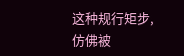这种规行矩步,仿佛被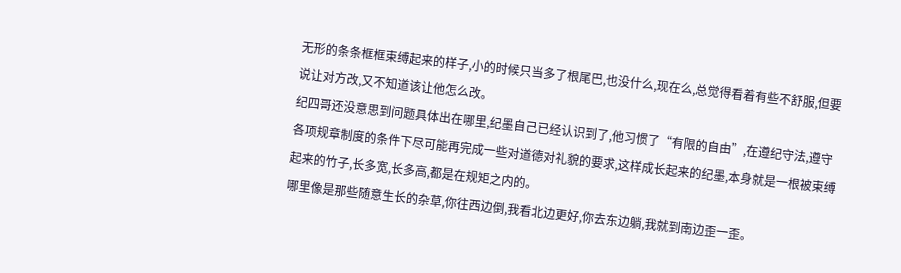无形的条条框框束缚起来的样子,小的时候只当多了根尾巴,也没什么,现在么,总觉得看着有些不舒服,但要说让对方改,又不知道该让他怎么改。
纪四哥还没意思到问题具体出在哪里,纪墨自己已经认识到了,他习惯了“有限的自由”,在遵纪守法,遵守各项规章制度的条件下尽可能再完成一些对道德对礼貌的要求,这样成长起来的纪墨,本身就是一根被束缚起来的竹子,长多宽,长多高,都是在规矩之内的。
哪里像是那些随意生长的杂草,你往西边倒,我看北边更好,你去东边躺,我就到南边歪一歪。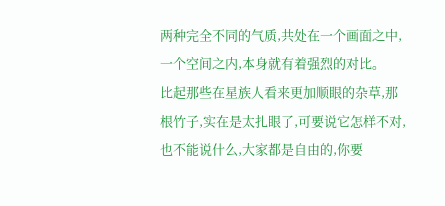两种完全不同的气质,共处在一个画面之中,一个空间之内,本身就有着强烈的对比。
比起那些在星族人看来更加顺眼的杂草,那根竹子,实在是太扎眼了,可要说它怎样不对,也不能说什么,大家都是自由的,你要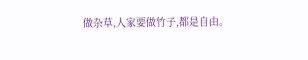做杂草,人家要做竹子,都是自由。